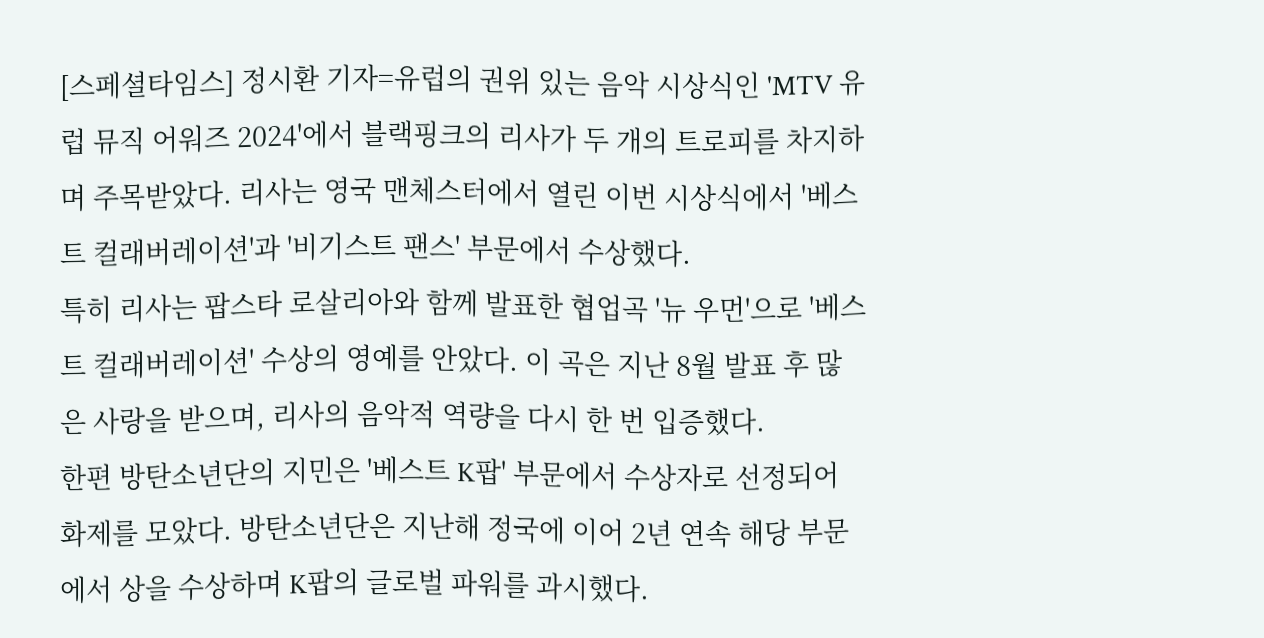[스페셜타임스] 정시환 기자=유럽의 권위 있는 음악 시상식인 'MTV 유럽 뮤직 어워즈 2024'에서 블랙핑크의 리사가 두 개의 트로피를 차지하며 주목받았다. 리사는 영국 맨체스터에서 열린 이번 시상식에서 '베스트 컬래버레이션'과 '비기스트 팬스' 부문에서 수상했다.
특히 리사는 팝스타 로살리아와 함께 발표한 협업곡 '뉴 우먼'으로 '베스트 컬래버레이션' 수상의 영예를 안았다. 이 곡은 지난 8월 발표 후 많은 사랑을 받으며, 리사의 음악적 역량을 다시 한 번 입증했다.
한편 방탄소년단의 지민은 '베스트 K팝' 부문에서 수상자로 선정되어 화제를 모았다. 방탄소년단은 지난해 정국에 이어 2년 연속 해당 부문에서 상을 수상하며 K팝의 글로벌 파워를 과시했다.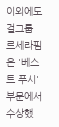이외에도 걸그룹 르세라핌은 '베스트 푸시' 부문에서 수상했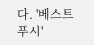다. '베스트 푸시'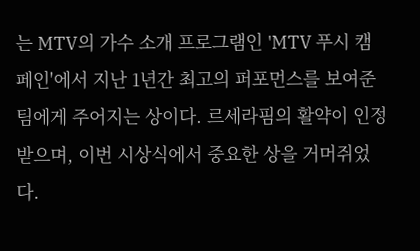는 MTV의 가수 소개 프로그램인 'MTV 푸시 캠페인'에서 지난 1년간 최고의 퍼포먼스를 보여준 팀에게 주어지는 상이다. 르세라핌의 활약이 인정받으며, 이번 시상식에서 중요한 상을 거머쥐었다.